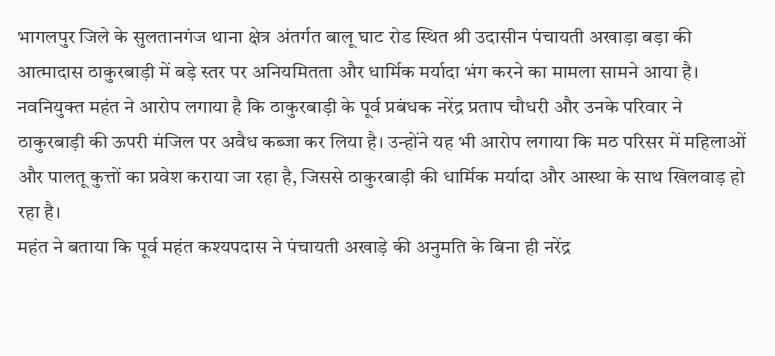भागलपुर जिले के सुलतानगंज थाना क्षेत्र अंतर्गत बालू घाट रोड स्थित श्री उदासीन पंचायती अखाड़ा बड़ा की आत्मादास ठाकुरबाड़ी में बड़े स्तर पर अनियमितता और धार्मिक मर्यादा भंग करने का मामला सामने आया है।
नवनियुक्त महंत ने आरोप लगाया है कि ठाकुरबाड़ी के पूर्व प्रबंधक नरेंद्र प्रताप चौधरी और उनके परिवार ने ठाकुरबाड़ी की ऊपरी मंजिल पर अवैध कब्जा कर लिया है। उन्होंने यह भी आरोप लगाया कि मठ परिसर में महिलाओं और पालतू कुत्तों का प्रवेश कराया जा रहा है, जिससे ठाकुरबाड़ी की धार्मिक मर्यादा और आस्था के साथ खिलवाड़ हो रहा है।
महंत ने बताया कि पूर्व महंत कश्यपदास ने पंचायती अखाड़े की अनुमति के बिना ही नरेंद्र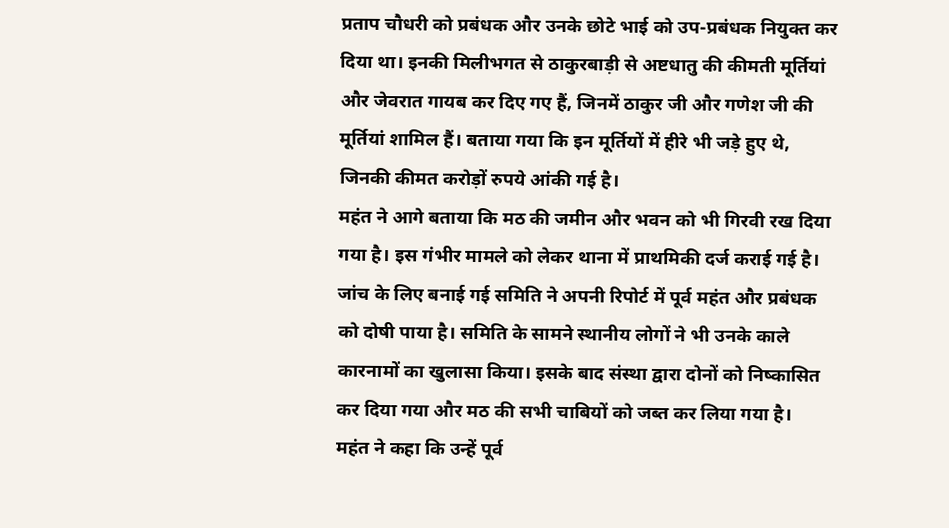प्रताप चौधरी को प्रबंधक और उनके छोटे भाई को उप-प्रबंधक नियुक्त कर दिया था। इनकी मिलीभगत से ठाकुरबाड़ी से अष्टधातु की कीमती मूर्तियां और जेवरात गायब कर दिए गए हैं, जिनमें ठाकुर जी और गणेश जी की मूर्तियां शामिल हैं। बताया गया कि इन मूर्तियों में हीरे भी जड़े हुए थे, जिनकी कीमत करोड़ों रुपये आंकी गई है।
महंत ने आगे बताया कि मठ की जमीन और भवन को भी गिरवी रख दिया गया है। इस गंभीर मामले को लेकर थाना में प्राथमिकी दर्ज कराई गई है।
जांच के लिए बनाई गई समिति ने अपनी रिपोर्ट में पूर्व महंत और प्रबंधक को दोषी पाया है। समिति के सामने स्थानीय लोगों ने भी उनके काले कारनामों का खुलासा किया। इसके बाद संस्था द्वारा दोनों को निष्कासित कर दिया गया और मठ की सभी चाबियों को जब्त कर लिया गया है।
महंत ने कहा कि उन्हें पूर्व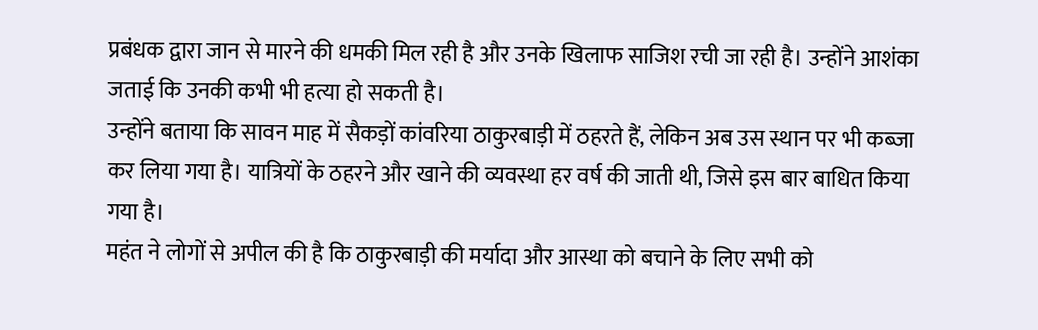प्रबंधक द्वारा जान से मारने की धमकी मिल रही है और उनके खिलाफ साजिश रची जा रही है। उन्होंने आशंका जताई कि उनकी कभी भी हत्या हो सकती है।
उन्होंने बताया कि सावन माह में सैकड़ों कांवरिया ठाकुरबाड़ी में ठहरते हैं, लेकिन अब उस स्थान पर भी कब्जा कर लिया गया है। यात्रियों के ठहरने और खाने की व्यवस्था हर वर्ष की जाती थी, जिसे इस बार बाधित किया गया है।
महंत ने लोगों से अपील की है कि ठाकुरबाड़ी की मर्यादा और आस्था को बचाने के लिए सभी को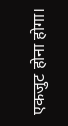एकजुट होना होगा।